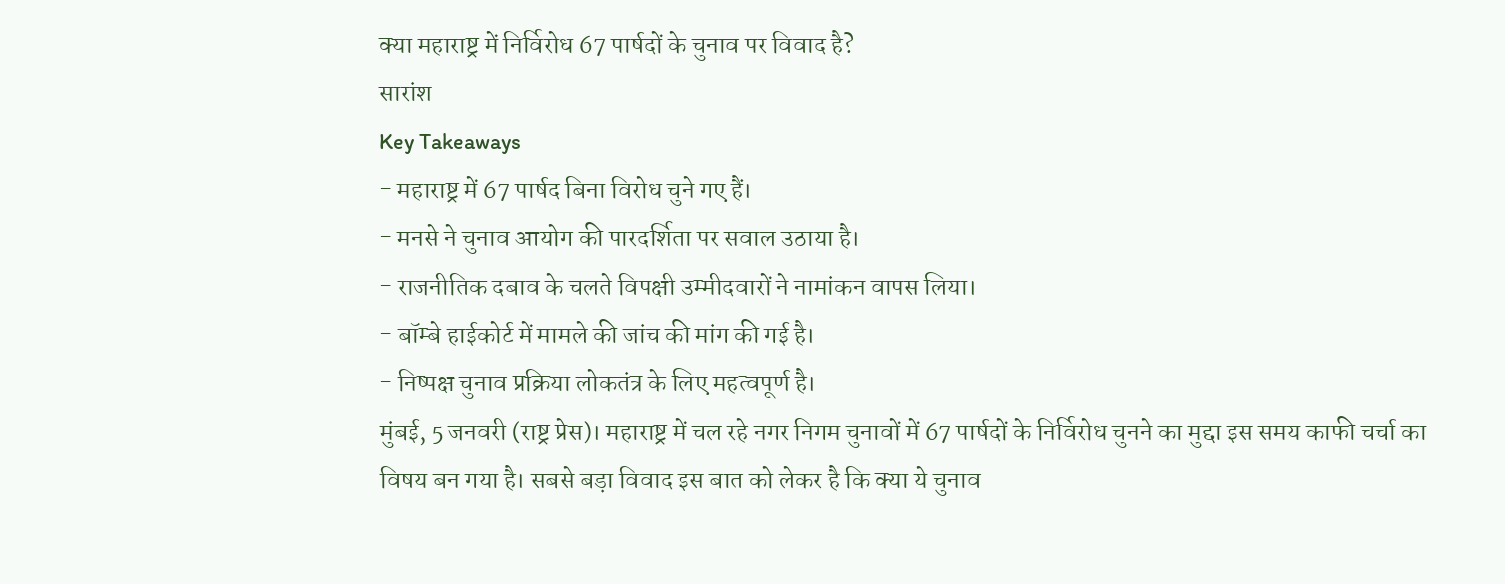क्या महाराष्ट्र में निर्विरोध 67 पार्षदों के चुनाव पर विवाद है?
सारांश
Key Takeaways
- महाराष्ट्र में 67 पार्षद बिना विरोध चुने गए हैं।
- मनसे ने चुनाव आयोग की पारदर्शिता पर सवाल उठाया है।
- राजनीतिक दबाव के चलते विपक्षी उम्मीदवारों ने नामांकन वापस लिया।
- बॉम्बे हाईकोर्ट में मामले की जांच की मांग की गई है।
- निष्पक्ष चुनाव प्रक्रिया लोकतंत्र के लिए महत्वपूर्ण है।
मुंबई, 5 जनवरी (राष्ट्र प्रेस)। महाराष्ट्र में चल रहे नगर निगम चुनावों में 67 पार्षदों के निर्विरोध चुनने का मुद्दा इस समय काफी चर्चा का विषय बन गया है। सबसे बड़ा विवाद इस बात को लेकर है कि क्या ये चुनाव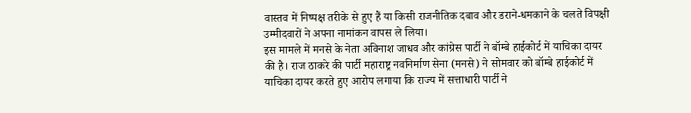वास्तव में निष्पक्ष तरीके से हुए हैं या किसी राजनीतिक दबाव और डराने-धमकाने के चलते विपक्षी उम्मीदवारों ने अपना नामांकन वापस ले लिया।
इस मामले में मनसे के नेता अविनाश जाधव और कांग्रेस पार्टी ने बॉम्बे हाईकोर्ट में याचिका दायर की है। राज ठाकरे की पार्टी महाराष्ट्र नवनिर्माण सेना (मनसे) ने सोमवार को बॉम्बे हाईकोर्ट में याचिका दायर करते हुए आरोप लगाया कि राज्य में सत्ताधारी पार्टी ने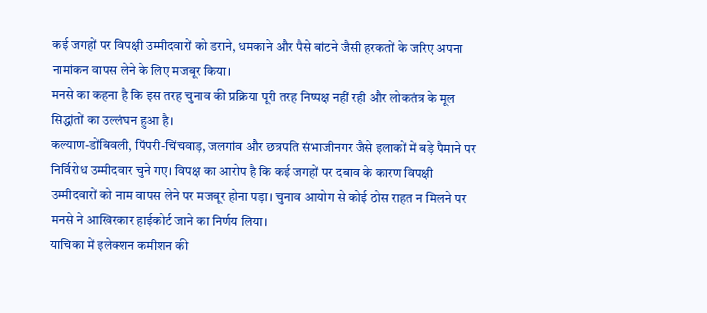कई जगहों पर विपक्षी उम्मीदवारों को डराने, धमकाने और पैसे बांटने जैसी हरकतों के जरिए अपना नामांकन वापस लेने के लिए मजबूर किया।
मनसे का कहना है कि इस तरह चुनाव की प्रक्रिया पूरी तरह निष्पक्ष नहीं रही और लोकतंत्र के मूल सिद्धांतों का उल्लंघन हुआ है।
कल्याण-डोंबिवली, पिंपरी-चिंचवाड़, जलगांव और छत्रपति संभाजीनगर जैसे इलाकों में बड़े पैमाने पर निर्विरोध उम्मीदवार चुने गए। विपक्ष का आरोप है कि कई जगहों पर दबाव के कारण विपक्षी उम्मीदवारों को नाम वापस लेने पर मजबूर होना पड़ा। चुनाव आयोग से कोई ठोस राहत न मिलने पर मनसे ने आखिरकार हाईकोर्ट जाने का निर्णय लिया।
याचिका में इलेक्शन कमीशन की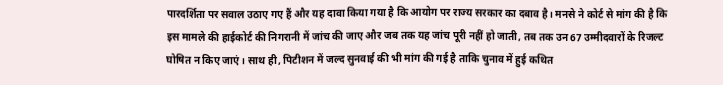पारदर्शिता पर सवाल उठाए गए हैं और यह दावा किया गया है कि आयोग पर राज्य सरकार का दबाव है। मनसे ने कोर्ट से मांग की है कि इस मामले की हाईकोर्ट की निगरानी में जांच की जाए और जब तक यह जांच पूरी नहीं हो जाती, तब तक उन 67 उम्मीदवारों के रिजल्ट घोषित न किए जाएं। साथ ही, पिटीशन में जल्द सुनवाई की भी मांग की गई है ताकि चुनाव में हुई कथित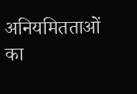अनियमितताओं का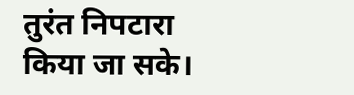तुरंत निपटारा किया जा सके।